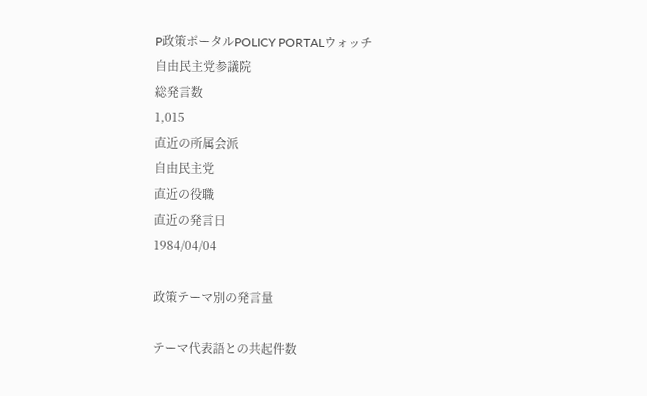P政策ポータルPOLICY PORTALウォッチ
自由民主党参議院
総発言数
1,015
直近の所属会派
自由民主党
直近の役職
直近の発言日
1984/04/04

政策テーマ別の発言量

テーマ代表語との共起件数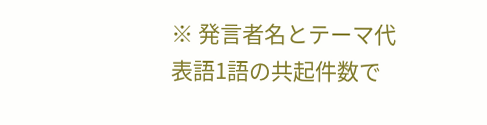※ 発言者名とテーマ代表語1語の共起件数で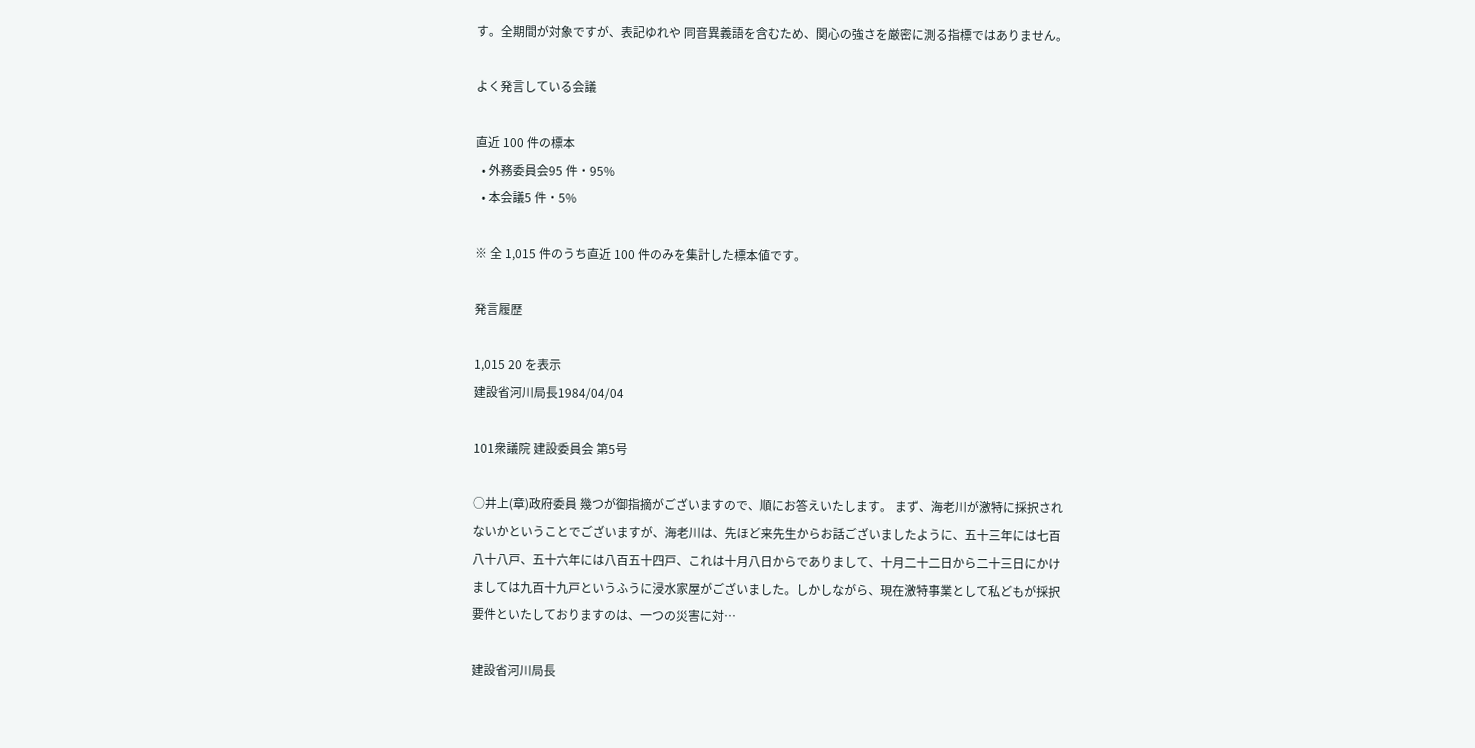す。全期間が対象ですが、表記ゆれや 同音異義語を含むため、関心の強さを厳密に測る指標ではありません。

よく発言している会議

直近 100 件の標本
  • 外務委員会95 件・95%
  • 本会議5 件・5%

※ 全 1,015 件のうち直近 100 件のみを集計した標本値です。

発言履歴

1,015 20 を表示
建設省河川局長1984/04/04

101衆議院 建設委員会 第5号

○井上(章)政府委員 幾つが御指摘がございますので、順にお答えいたします。 まず、海老川が激特に採択されないかということでございますが、海老川は、先ほど来先生からお話ございましたように、五十三年には七百八十八戸、五十六年には八百五十四戸、これは十月八日からでありまして、十月二十二日から二十三日にかけましては九百十九戸というふうに浸水家屋がございました。しかしながら、現在激特事業として私どもが採択要件といたしておりますのは、一つの災害に対…

建設省河川局長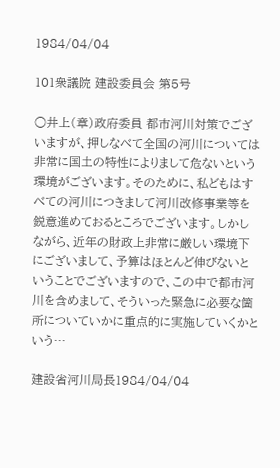1984/04/04

101衆議院 建設委員会 第5号

○井上(章)政府委員 都市河川対策でございますが、押しなべて全国の河川については非常に国土の特性によりまして危ないという環境がございます。そのために、私どもはすべての河川につきまして河川改修事業等を鋭意進めておるところでございます。しかしながら、近年の財政上非常に厳しい環境下にございまして、予算はほとんど伸びないということでございますので、この中で都市河川を含めまして、そういった緊急に必要な箇所についていかに重点的に実施していくかという…

建設省河川局長1984/04/04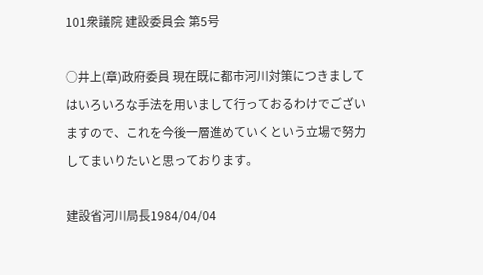101衆議院 建設委員会 第5号

○井上(章)政府委員 現在既に都市河川対策につきましてはいろいろな手法を用いまして行っておるわけでございますので、これを今後一層進めていくという立場で努力してまいりたいと思っております。

建設省河川局長1984/04/04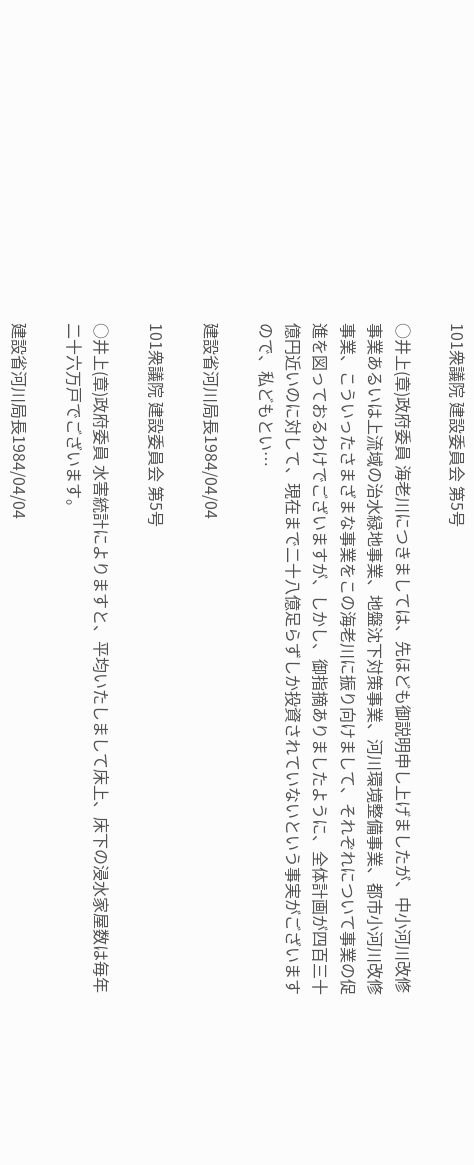101衆議院 建設委員会 第5号

○井上(章)政府委員 海老川につきましては、先ほども御説明申し上げましたが、中小河川改修事業あるいは上流域の治水緑地事業、地盤沈下対策事業、河川環境整備事業、都市小河川改修事業、こういったさまざまな事業をこの海老川に振り向けまして、それぞれについて事業の促進を図っておるわけでございますが、しかし、御指摘ありましたように、全体計画が四百三十億円近いのに対して、現在まで二十八億足らずしか投資されていないという事実がございますので、私どもとい…

建設省河川局長1984/04/04

101衆議院 建設委員会 第5号

○井上(章)政府委員 水害統計によりますと、平均いたしまして床上、床下の浸水家屋数は毎年二十六万戸でございます。

建設省河川局長1984/04/04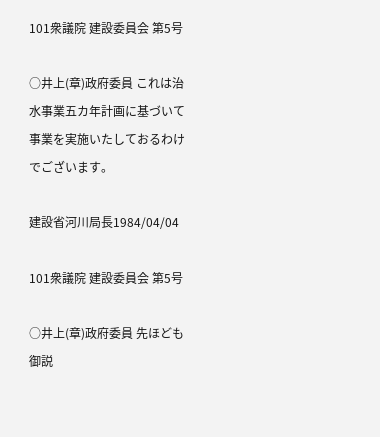101衆議院 建設委員会 第5号

○井上(章)政府委員 これは治水事業五カ年計画に基づいて事業を実施いたしておるわけでございます。

建設省河川局長1984/04/04

101衆議院 建設委員会 第5号

○井上(章)政府委員 先ほども御説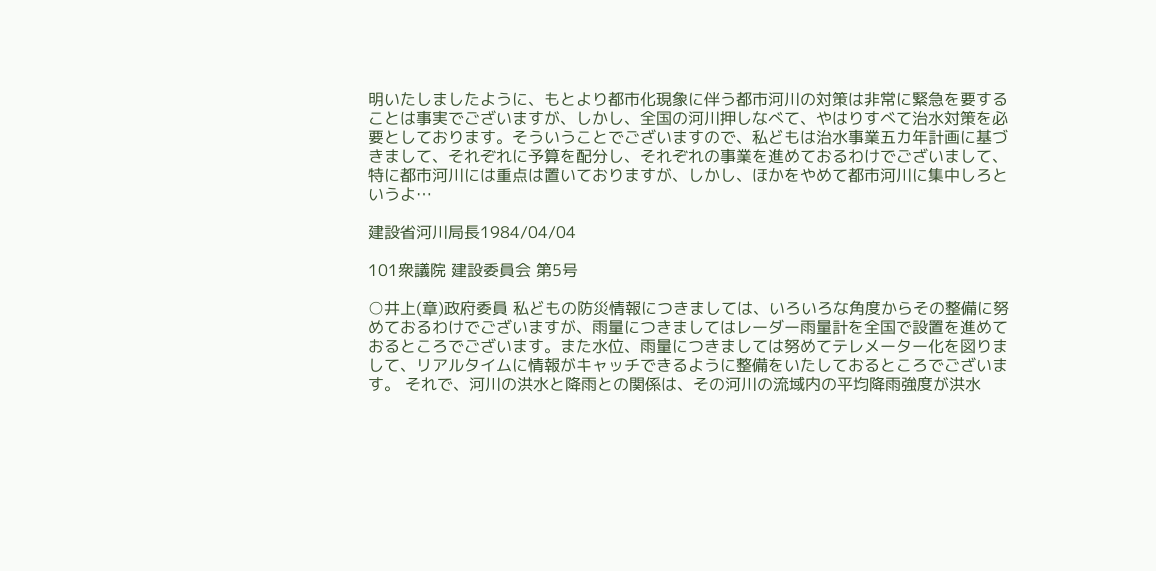明いたしましたように、もとより都市化現象に伴う都市河川の対策は非常に緊急を要することは事実でございますが、しかし、全国の河川押しなべて、やはりすべて治水対策を必要としております。そういうことでございますので、私どもは治水事業五カ年計画に基づきまして、それぞれに予算を配分し、それぞれの事業を進めておるわけでございまして、特に都市河川には重点は置いておりますが、しかし、ほかをやめて都市河川に集中しろというよ…

建設省河川局長1984/04/04

101衆議院 建設委員会 第5号

○井上(章)政府委員 私どもの防災情報につきましては、いろいろな角度からその整備に努めておるわけでございますが、雨量につきましてはレーダー雨量計を全国で設置を進めておるところでございます。また水位、雨量につきましては努めてテレメーター化を図りまして、リアルタイムに情報がキャッチできるように整備をいたしておるところでございます。 それで、河川の洪水と降雨との関係は、その河川の流域内の平均降雨強度が洪水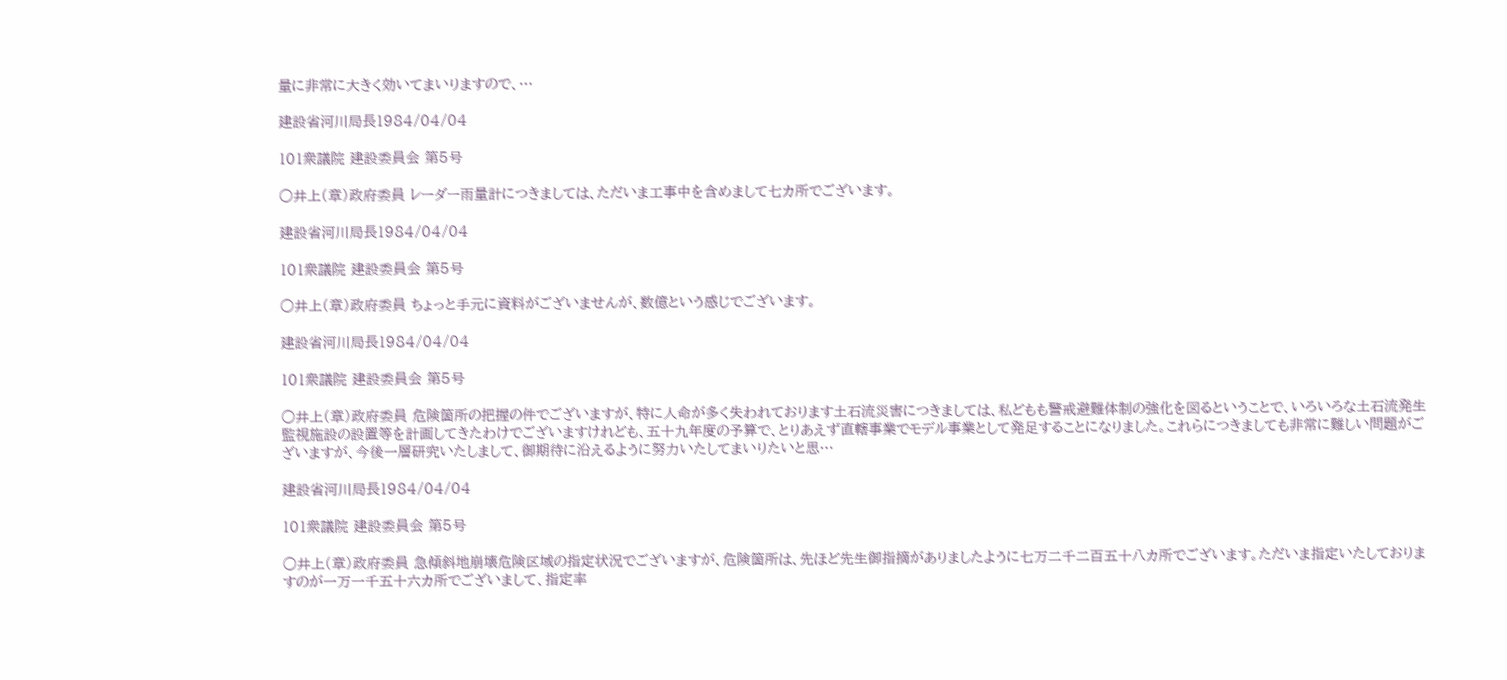量に非常に大きく効いてまいりますので、…

建設省河川局長1984/04/04

101衆議院 建設委員会 第5号

○井上(章)政府委員 レーダー雨量計につきましては、ただいま工事中を含めまして七カ所でございます。

建設省河川局長1984/04/04

101衆議院 建設委員会 第5号

○井上(章)政府委員 ちょっと手元に資料がございませんが、数億という感じでございます。

建設省河川局長1984/04/04

101衆議院 建設委員会 第5号

○井上(章)政府委員 危険箇所の把握の件でございますが、特に人命が多く失われております土石流災害につきましては、私どもも警戒避難体制の強化を図るということで、いろいろな土石流発生監視施設の設置等を計画してきたわけでございますけれども、五十九年度の予算で、とりあえず直轄事業でモデル事業として発足することになりました。これらにつきましても非常に難しい問題がございますが、今後一層研究いたしまして、御期待に沿えるように努力いたしてまいりたいと思…

建設省河川局長1984/04/04

101衆議院 建設委員会 第5号

○井上(章)政府委員 急傾斜地崩壊危険区域の指定状況でございますが、危険箇所は、先ほど先生御指摘がありましたように七万二千二百五十八カ所でございます。ただいま指定いたしておりますのが一万一千五十六カ所でございまして、指定率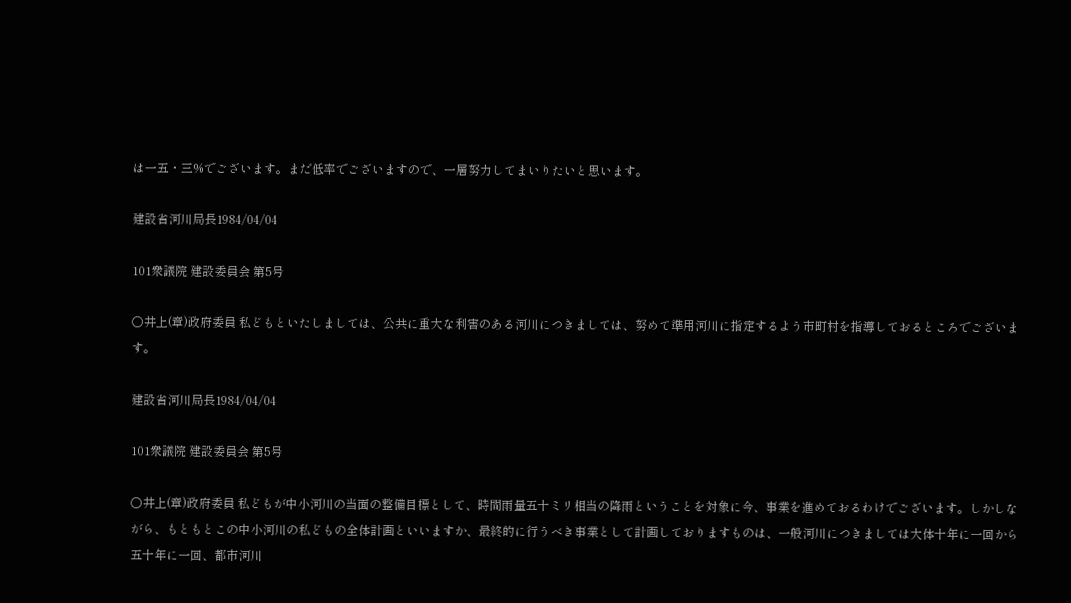は一五・三%でございます。まだ低率でございますので、一層努力してまいりたいと思います。

建設省河川局長1984/04/04

101衆議院 建設委員会 第5号

○井上(章)政府委員 私どもといたしましては、公共に重大な利害のある河川につきましては、努めて準用河川に指定するよう市町村を指導しておるところでございます。

建設省河川局長1984/04/04

101衆議院 建設委員会 第5号

○井上(章)政府委員 私どもが中小河川の当面の整備目標として、時間雨量五十ミリ相当の降雨ということを対象に今、事業を進めておるわけでございます。しかしながら、もともとこの中小河川の私どもの全体計画といいますか、最終的に行うべき事業として計画しておりますものは、一般河川につきましては大体十年に一回から五十年に一回、都市河川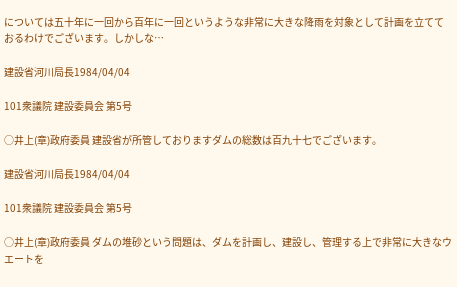については五十年に一回から百年に一回というような非常に大きな降雨を対象として計画を立てておるわけでございます。しかしな…

建設省河川局長1984/04/04

101衆議院 建設委員会 第5号

○井上(章)政府委員 建設省が所管しておりますダムの総数は百九十七でございます。

建設省河川局長1984/04/04

101衆議院 建設委員会 第5号

○井上(章)政府委員 ダムの堆砂という問題は、ダムを計画し、建設し、管理する上で非常に大きなウエートを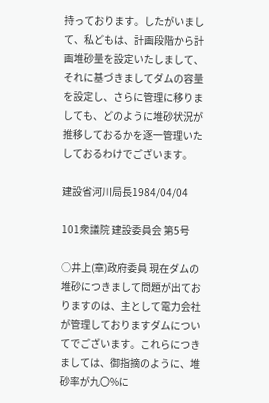持っております。したがいまして、私どもは、計画段階から計画堆砂量を設定いたしまして、それに基づきましてダムの容量を設定し、さらに管理に移りましても、どのように堆砂状況が推移しておるかを逐一管理いたしておるわけでございます。

建設省河川局長1984/04/04

101衆議院 建設委員会 第5号

○井上(章)政府委員 現在ダムの堆砂につきまして問題が出ておりますのは、主として電力会社が管理しておりますダムについてでございます。これらにつきましては、御指摘のように、堆砂率が九〇%に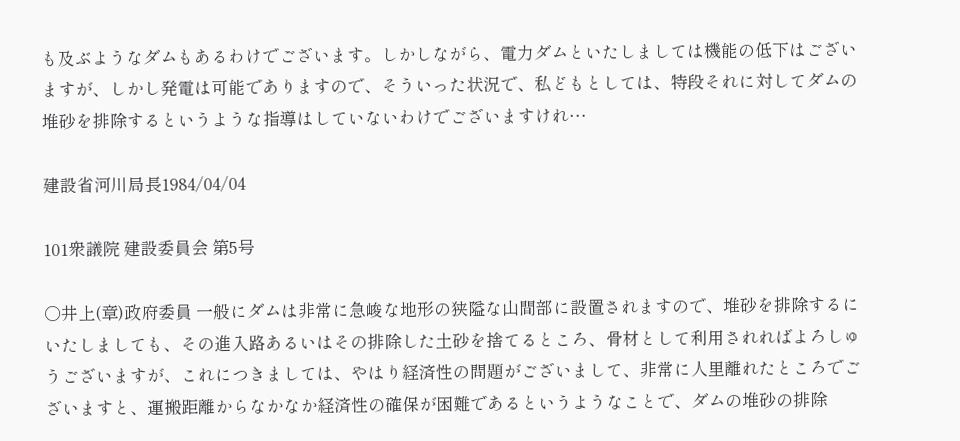も及ぶようなダムもあるわけでございます。しかしながら、電力ダムといたしましては機能の低下はございますが、しかし発電は可能でありますので、そういった状況で、私どもとしては、特段それに対してダムの堆砂を排除するというような指導はしていないわけでございますけれ…

建設省河川局長1984/04/04

101衆議院 建設委員会 第5号

○井上(章)政府委員 一般にダムは非常に急峻な地形の狭隘な山間部に設置されますので、堆砂を排除するにいたしましても、その進入路あるいはその排除した土砂を捨てるところ、骨材として利用されればよろしゅうございますが、これにつきましては、やはり経済性の問題がございまして、非常に人里離れたところでございますと、運搬距離からなかなか経済性の確保が困難であるというようなことで、ダムの堆砂の排除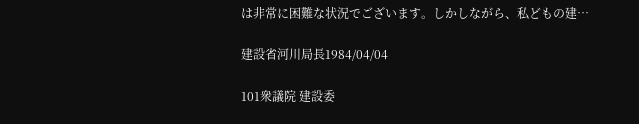は非常に困難な状況でございます。しかしながら、私どもの建…

建設省河川局長1984/04/04

101衆議院 建設委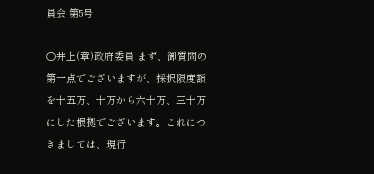員会 第5号

○井上(章)政府委員 まず、御質問の第一点でございますが、採択限度額を十五万、十万から六十万、三十万にした根拠でございます。これにつきましては、現行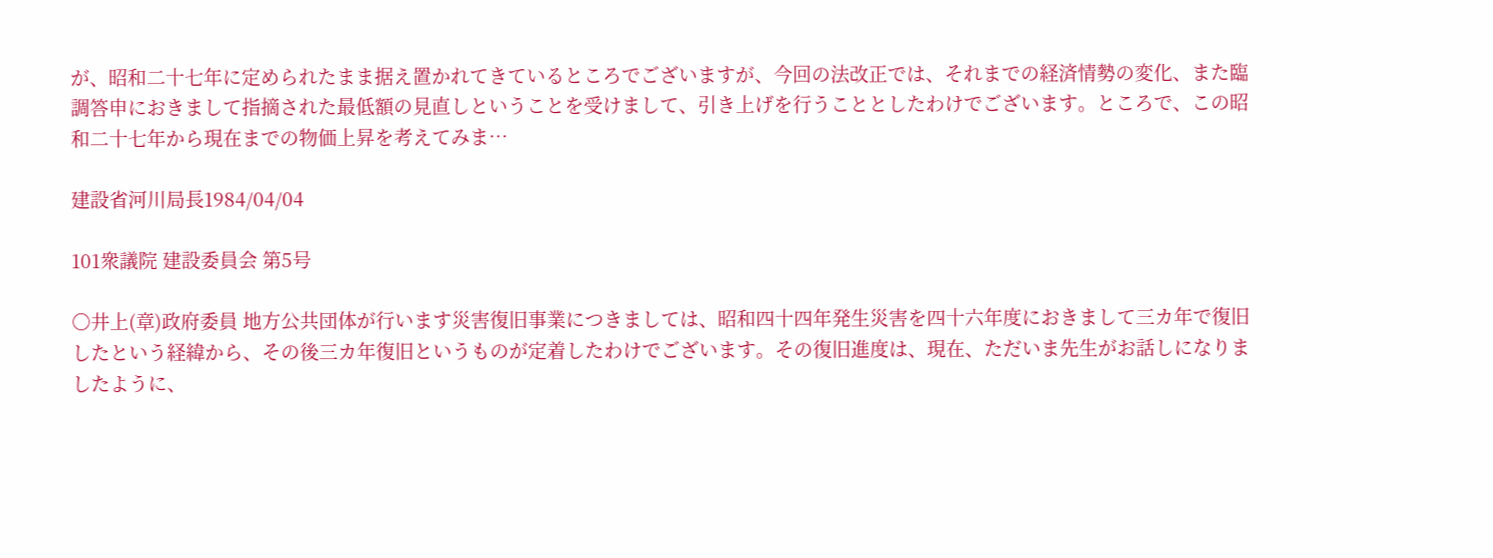が、昭和二十七年に定められたまま据え置かれてきているところでございますが、今回の法改正では、それまでの経済情勢の変化、また臨調答申におきまして指摘された最低額の見直しということを受けまして、引き上げを行うこととしたわけでございます。ところで、この昭和二十七年から現在までの物価上昇を考えてみま…

建設省河川局長1984/04/04

101衆議院 建設委員会 第5号

○井上(章)政府委員 地方公共団体が行います災害復旧事業につきましては、昭和四十四年発生災害を四十六年度におきまして三カ年で復旧したという経緯から、その後三カ年復旧というものが定着したわけでございます。その復旧進度は、現在、ただいま先生がお話しになりましたように、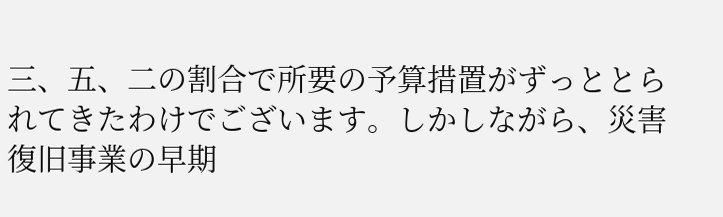三、五、二の割合で所要の予算措置がずっととられてきたわけでございます。しかしながら、災害復旧事業の早期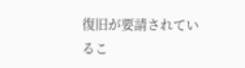復旧が要請されているこ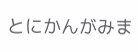とにかんがみま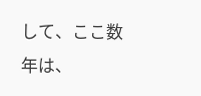して、ここ数年は、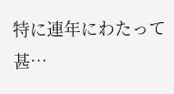特に連年にわたって甚…